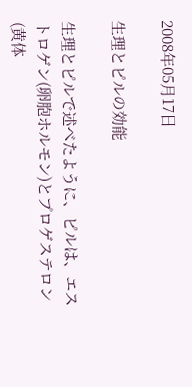2008年05月17日

生理とピルの効能

生理とピルで述べたように、ピルは、エストロゲン(卵胞ホルモン)とプロゲステロン(黄体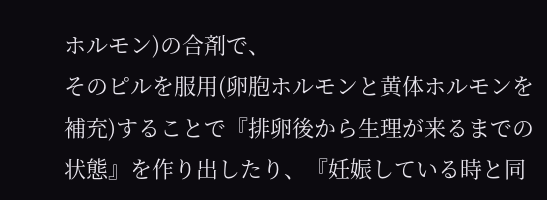ホルモン)の合剤で、
そのピルを服用(卵胞ホルモンと黄体ホルモンを補充)することで『排卵後から生理が来るまでの状態』を作り出したり、『妊娠している時と同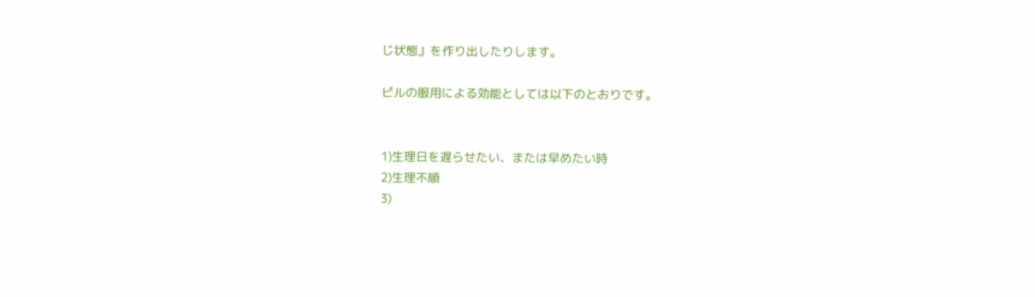じ状態』を作り出したりします。

ピルの服用による効能としては以下のとおりです。


1)生理日を遅らせたい、または早めたい時
2)生理不順
3)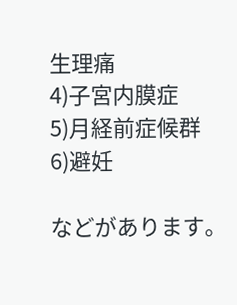生理痛
4)子宮内膜症
5)月経前症候群
6)避妊

などがあります。